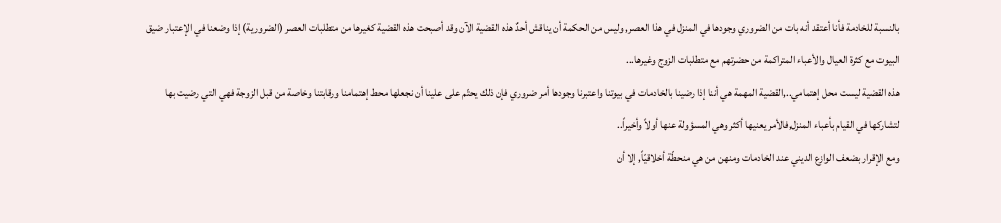بالنسبة للخادمة فأنا أعتقد أنه بات من الضروري وجودها في المنزل في هذا العصر, وليس من الحكمة أن يناقش أحدٌ هذه القضية الآن وقد أصبحت هذه القضية كغيرها من متطلبات العصر (الضرورية) إذا وضعنا في الإعتبار ضيق البيوت مع كثرة العيال والأعباء المتراكمة من حضرتهم مع متطلبات الزوج وغيرها...
هذه القضية ليست محل إهتمامي..,القضية المهمة هي أننا إذا رضينا بالخادمات في بيوتنا واعتبرنا وجودها أمر ضروري فإن ذلك يحتّم على علينا أن نجعلها محط إهتمامنا ورقابتنا وخاصة من قبل الزوجة فهي التي رضيت بها لتشاركها في القيام بأعباء المنزل,فالأمر يعنيها أكثر وهي المسؤولة عنها أولاً وأخيراً..
ومع الإقرار بضعف الوازع الديني عند الخادمات ومنهن من هي منحطّة أخلاقيّاً, إلا أن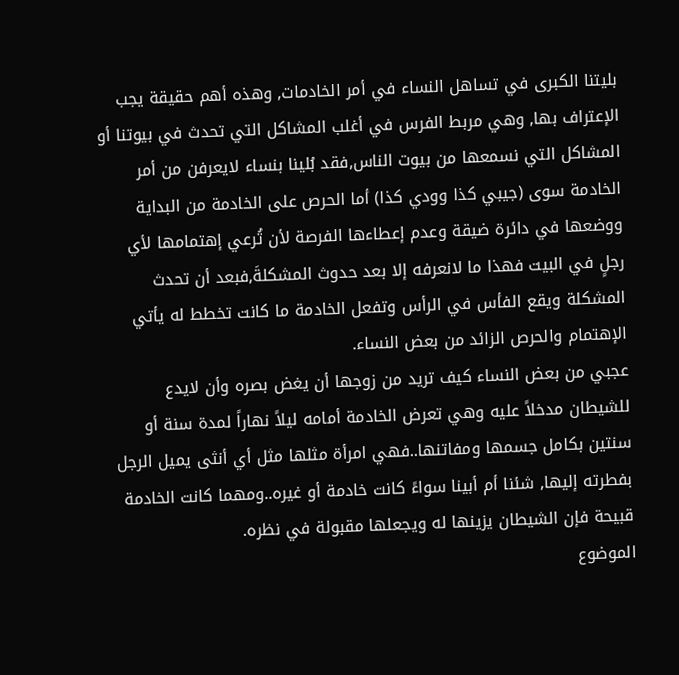بليتنا الكبرى في تساهل النساء في أمر الخادمات, وهذه أهم حقيقة يجب الإعتراف بها, وهي مربط الفرس في أغلب المشاكل التي تحدث في بيوتنا أو المشاكل التي نسمعها من بيوت الناس,فقد بُلينا بنساء لايعرفن من أمر الخادمة سوى (جيبي كذا وودي كذا) أما الحرص على الخادمة من البداية ووضعها في دائرة ضيقة وعدم إعطاءها الفرصة لأن تُرعي إهتمامها لأي رجلٍ في البيت فهذا ما لانعرفه إلا بعد حدوث المشكلةَ,فبعد أن تحدث المشكلة ويقع الفأس في الرأس وتفعل الخادمة ما كانت تخطط له يأتي الإهتمام والحرص الزائد من بعض النساء.
عجبي من بعض النساء كيف تريد من زوجها أن يغض بصره وأن لايدع للشيطان مدخلاً عليه وهي تعرض الخادمة أمامه ليلاً نهاراً لمدة سنة أو سنتين بكامل جسمها ومفاتنها..فهي امرأة مثلها مثل أي أنثى يميل الرجل بفطرته إليها, شئنا أم أبينا سواءً كانت خادمة أو غيره..ومهما كانت الخادمة قبيحة فإن الشيطان يزينها له ويجعلها مقبولة في نظره.
الموضوع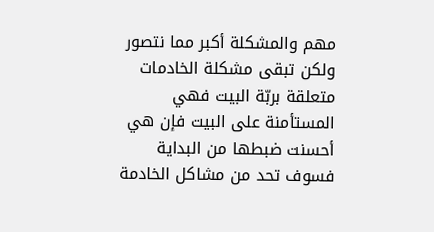مهم والمشكلة أكبر مما نتصور ولكن تبقى مشكلة الخادمات متعلقة بربّة البيت فهي المستأمنة على البيت فإن هي أحسنت ضبطها من البداية فسوف تحد من مشاكل الخادمة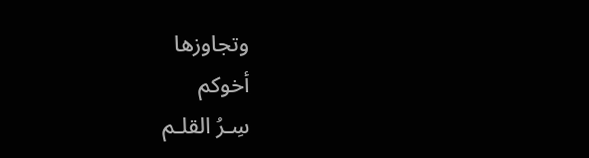وتجاوزها
أخوكم
سِـرُ القلـم